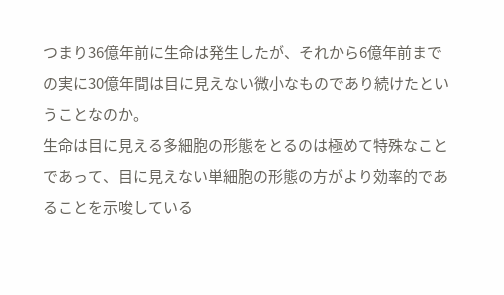つまり36億年前に生命は発生したが、それから6億年前までの実に30億年間は目に見えない微小なものであり続けたということなのか。
生命は目に見える多細胞の形態をとるのは極めて特殊なことであって、目に見えない単細胞の形態の方がより効率的であることを示唆している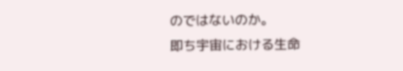のではないのか。
即ち宇宙における生命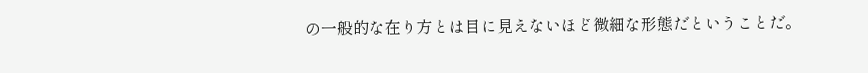の一般的な在り方とは目に見えないほど微細な形態だということだ。